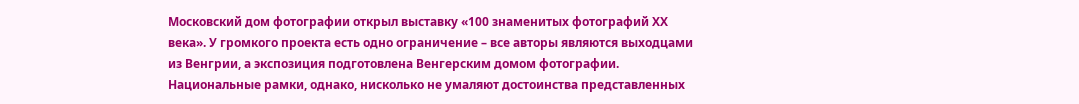Московский дом фотографии открыл выставку «100 знаменитых фотографий ХХ века». У громкого проекта есть одно ограничение – все авторы являются выходцами из Венгрии, а экспозиция подготовлена Венгерским домом фотографии.
Национальные рамки, однако, нисколько не умаляют достоинства представленных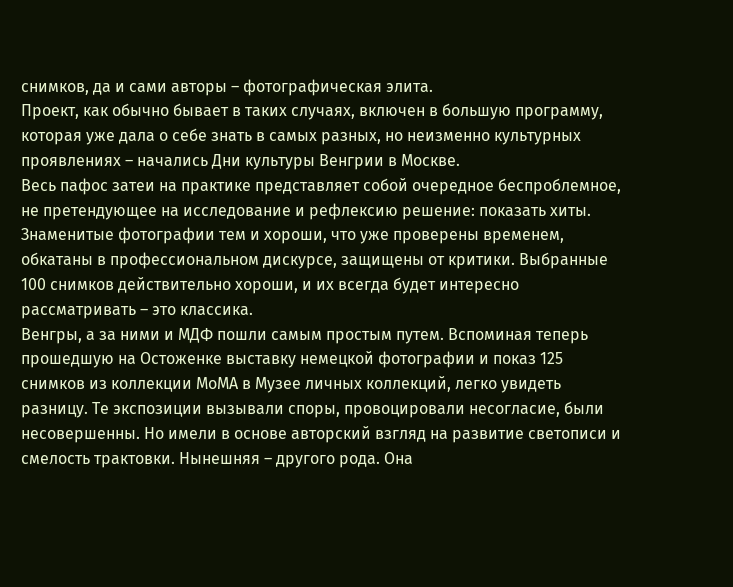снимков, да и сами авторы – фотографическая элита.
Проект, как обычно бывает в таких случаях, включен в большую программу, которая уже дала о себе знать в самых разных, но неизменно культурных проявлениях – начались Дни культуры Венгрии в Москве.
Весь пафос затеи на практике представляет собой очередное беспроблемное, не претендующее на исследование и рефлексию решение: показать хиты. Знаменитые фотографии тем и хороши, что уже проверены временем, обкатаны в профессиональном дискурсе, защищены от критики. Выбранные 100 снимков действительно хороши, и их всегда будет интересно рассматривать – это классика.
Венгры, а за ними и МДФ пошли самым простым путем. Вспоминая теперь прошедшую на Остоженке выставку немецкой фотографии и показ 125 снимков из коллекции МоМА в Музее личных коллекций, легко увидеть разницу. Те экспозиции вызывали споры, провоцировали несогласие, были несовершенны. Но имели в основе авторский взгляд на развитие светописи и смелость трактовки. Нынешняя – другого рода. Она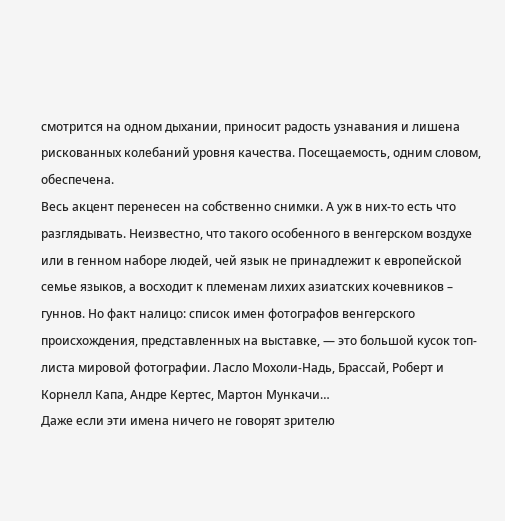смотрится на одном дыхании, приносит радость узнавания и лишена рискованных колебаний уровня качества. Посещаемость, одним словом, обеспечена.
Весь акцент перенесен на собственно снимки. А уж в них-то есть что разглядывать. Неизвестно, что такого особенного в венгерском воздухе или в генном наборе людей, чей язык не принадлежит к европейской семье языков, а восходит к племенам лихих азиатских кочевников – гуннов. Но факт налицо: список имен фотографов венгерского происхождения, представленных на выставке, — это большой кусок топ-листа мировой фотографии. Ласло Мохоли-Надь, Брассай, Роберт и Корнелл Капа, Андре Кертес, Мартон Мункачи…
Даже если эти имена ничего не говорят зрителю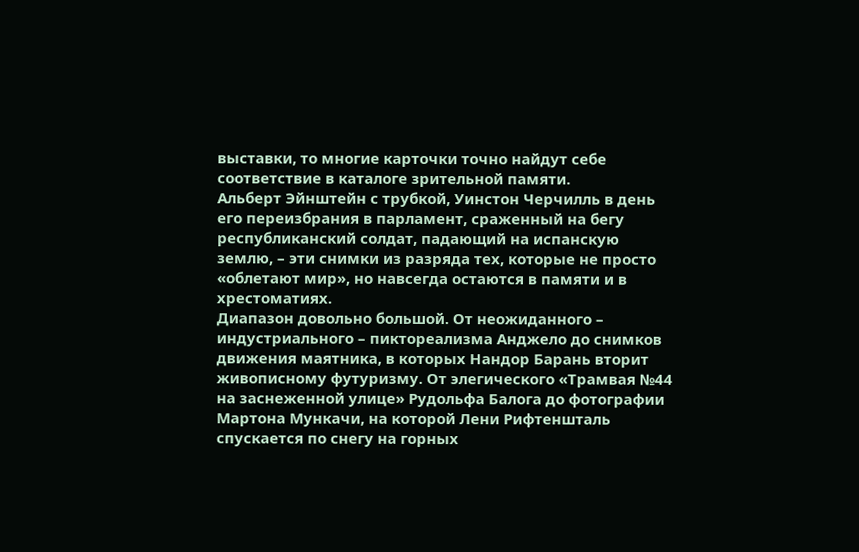выставки, то многие карточки точно найдут себе соответствие в каталоге зрительной памяти.
Альберт Эйнштейн с трубкой, Уинстон Черчилль в день его переизбрания в парламент, сраженный на бегу республиканский солдат, падающий на испанскую землю, – эти снимки из разряда тех, которые не просто «облетают мир», но навсегда остаются в памяти и в хрестоматиях.
Диапазон довольно большой. От неожиданного – индустриального – пиктореализма Анджело до снимков движения маятника, в которых Нандор Барань вторит живописному футуризму. От элегического «Трамвая №44 на заснеженной улице» Рудольфа Балога до фотографии Мартона Мункачи, на которой Лени Рифтеншталь спускается по снегу на горных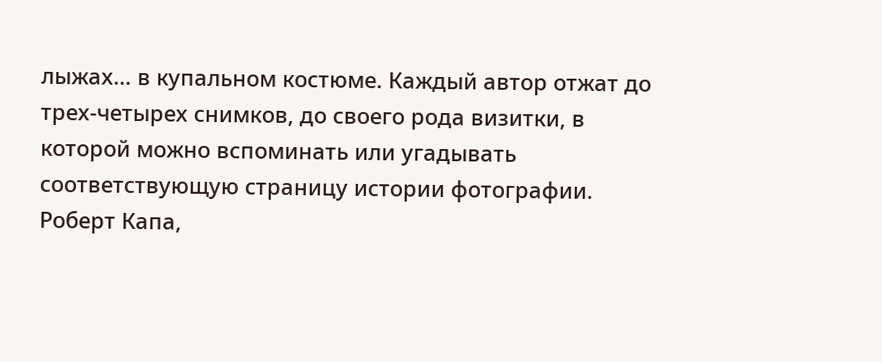лыжах… в купальном костюме. Каждый автор отжат до трех-четырех снимков, до своего рода визитки, в которой можно вспоминать или угадывать соответствующую страницу истории фотографии. Роберт Капа,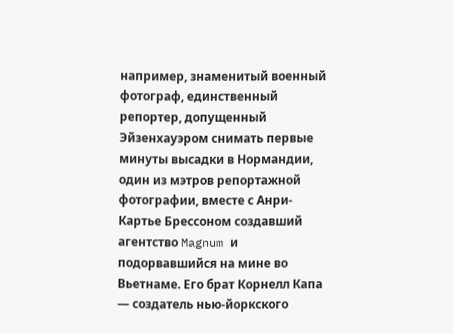например, знаменитый военный фотограф, единственный репортер, допущенный Эйзенхауэром снимать первые минуты высадки в Нормандии, один из мэтров репортажной фотографии, вместе с Анри-Картье Брессоном создавший агентство Magnum и подорвавшийся на мине во Вьетнаме. Его брат Корнелл Капа — создатель нью-йоркского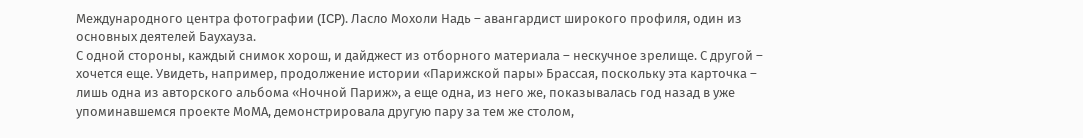Международного центра фотографии (ICP). Ласло Мохоли Надь – авангардист широкого профиля, один из основных деятелей Баухауза.
С одной стороны, каждый снимок хорош, и дайджест из отборного материала – нескучное зрелище. С другой – хочется еще. Увидеть, например, продолжение истории «Парижской пары» Брассая, поскольку эта карточка – лишь одна из авторского альбома «Ночной Париж», а еще одна, из него же, показывалась год назад в уже упоминавшемся проекте МоМА, демонстрировала другую пару за тем же столом,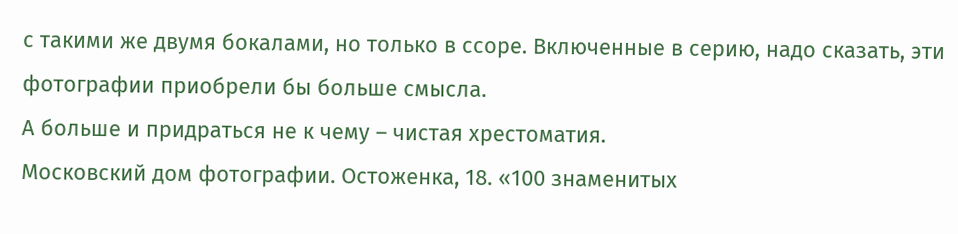с такими же двумя бокалами, но только в ссоре. Включенные в серию, надо сказать, эти фотографии приобрели бы больше смысла.
А больше и придраться не к чему – чистая хрестоматия.
Московский дом фотографии. Остоженка, 18. «100 знаменитых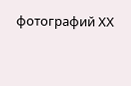фотографий ХХ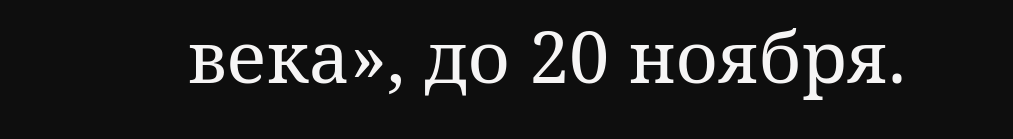века», до 20 ноября.